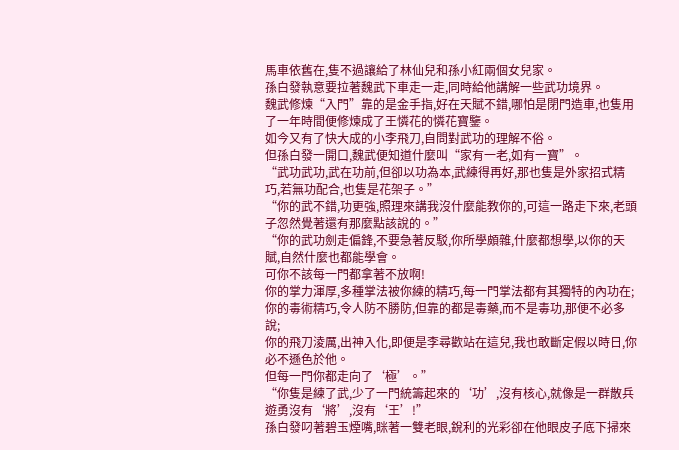馬車依舊在,隻不過讓給了林仙兒和孫小紅兩個女兒家。
孫白發執意要拉著魏武下車走一走,同時給他講解一些武功境界。
魏武修煉“入門”靠的是金手指,好在天賦不錯,哪怕是閉門造車,也隻用了一年時間便修煉成了王憐花的憐花寶鑒。
如今又有了快大成的小李飛刀,自問對武功的理解不俗。
但孫白發一開口,魏武便知道什麼叫“家有一老,如有一寶”。
“武功武功,武在功前,但卻以功為本,武練得再好,那也隻是外家招式精巧,若無功配合,也隻是花架子。”
“你的武不錯,功更強,照理來講我沒什麼能教你的,可這一路走下來,老頭子忽然覺著還有那麼點該說的。”
“你的武功劍走偏鋒,不要急著反駁,你所學頗雜,什麼都想學,以你的天賦,自然什麼也都能學會。
可你不該每一門都拿著不放啊!
你的掌力渾厚,多種掌法被你練的精巧,每一門掌法都有其獨特的內功在;
你的毒術精巧,令人防不勝防,但靠的都是毒藥,而不是毒功,那便不必多說;
你的飛刀淩厲,出神入化,即便是李尋歡站在這兒,我也敢斷定假以時日,你必不遜色於他。
但每一門你都走向了‘極’。”
“你隻是練了武,少了一門統籌起來的‘功’,沒有核心,就像是一群散兵遊勇沒有‘將’,沒有‘王’!”
孫白發叼著碧玉煙嘴,眯著一雙老眼,銳利的光彩卻在他眼皮子底下掃來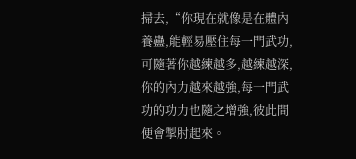掃去,“你現在就像是在體內養蠱,能輕易壓住每一門武功,可隨著你越練越多,越練越深,你的內力越來越強,每一門武功的功力也隨之增強,彼此間便會掣肘起來。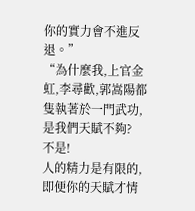你的實力會不進反退。”
“為什麼我,上官金虹,李尋歡,郭嵩陽都隻執著於一門武功,是我們天賦不夠?
不是!
人的精力是有限的,即便你的天賦才情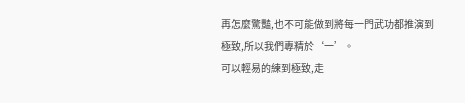再怎麼驚豔,也不可能做到將每一門武功都推演到極致,所以我們專精於‘一’。
可以輕易的練到極致,走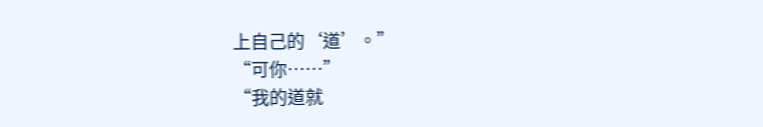上自己的‘道’。”
“可你……”
“我的道就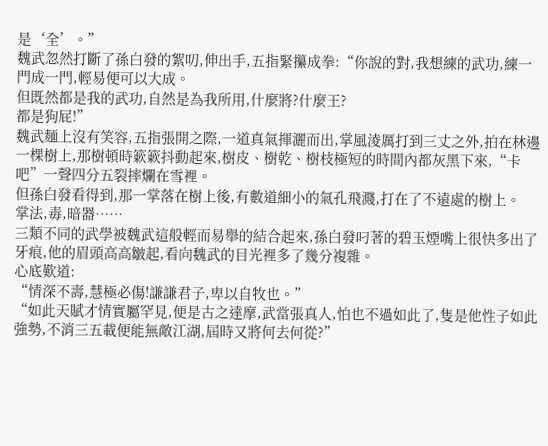是‘全’。”
魏武忽然打斷了孫白發的絮叨,伸出手,五指緊攥成拳:“你說的對,我想練的武功,練一門成一門,輕易便可以大成。
但既然都是我的武功,自然是為我所用,什麼將?什麼王?
都是狗屁!”
魏武麵上沒有笑容,五指張開之際,一道真氣揮灑而出,掌風淩厲打到三丈之外,拍在林邊一棵樹上,那樹頓時簌簌抖動起來,樹皮、樹乾、樹枝極短的時間內都灰黑下來,“卡吧”一聲四分五裂摔爛在雪裡。
但孫白發看得到,那一掌落在樹上後,有數道細小的氣孔飛濺,打在了不遠處的樹上。
掌法,毒,暗器……
三類不同的武學被魏武這般輕而易舉的結合起來,孫白發叼著的碧玉煙嘴上很快多出了牙痕,他的眉頭高高皺起,看向魏武的目光裡多了幾分複雜。
心底歎道:
“情深不壽,慧極必傷!謙謙君子,卑以自牧也。”
“如此天賦才情實屬罕見,便是古之達摩,武當張真人,怕也不過如此了,隻是他性子如此強勢,不消三五載便能無敵江湖,屆時又將何去何從?”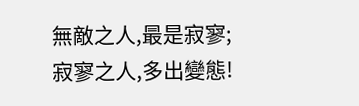無敵之人,最是寂寥;
寂寥之人,多出變態!